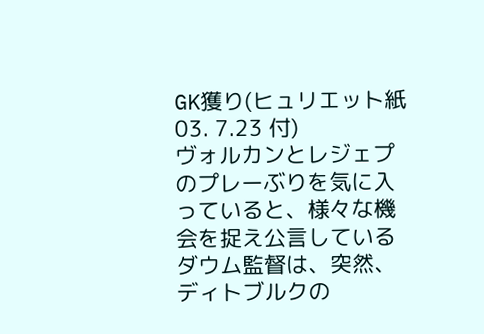GK獲り(ヒュリエット紙 03. 7.23 付)
ヴォルカンとレジェプのプレーぶりを気に入っていると、様々な機会を捉え公言しているダウム監督は、突然、ディトブルクの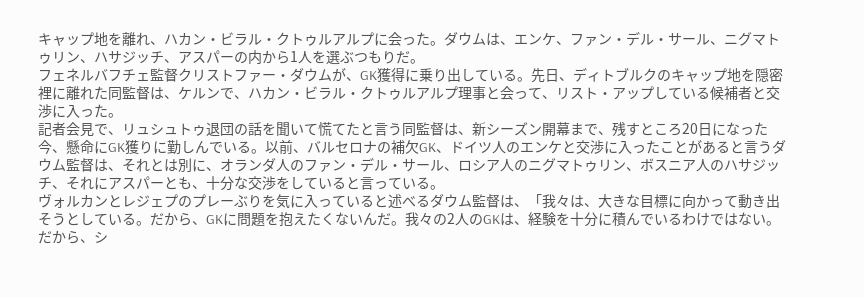キャップ地を離れ、ハカン・ビラル・クトゥルアルプに会った。ダウムは、エンケ、ファン・デル・サール、ニグマトゥリン、ハサジッチ、アスパーの内から1人を選ぶつもりだ。
フェネルバフチェ監督クリストファー・ダウムが、GK獲得に乗り出している。先日、ディトブルクのキャップ地を隠密裡に離れた同監督は、ケルンで、ハカン・ビラル・クトゥルアルプ理事と会って、リスト・アップしている候補者と交渉に入った。
記者会見で、リュシュトゥ退団の話を聞いて慌てたと言う同監督は、新シーズン開幕まで、残すところ20日になった今、懸命にGK獲りに勤しんでいる。以前、バルセロナの補欠GK、ドイツ人のエンケと交渉に入ったことがあると言うダウム監督は、それとは別に、オランダ人のファン・デル・サール、ロシア人のニグマトゥリン、ボスニア人のハサジッチ、それにアスパーとも、十分な交渉をしていると言っている。
ヴォルカンとレジェプのプレーぶりを気に入っていると述べるダウム監督は、「我々は、大きな目標に向かって動き出そうとしている。だから、GKに問題を抱えたくないんだ。我々の2人のGKは、経験を十分に積んでいるわけではない。だから、シ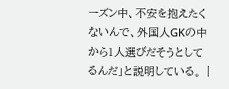ーズン中、不安を抱えたくないんで、外国人GKの中から1人選びだそうとしてるんだ」と説明している。 |